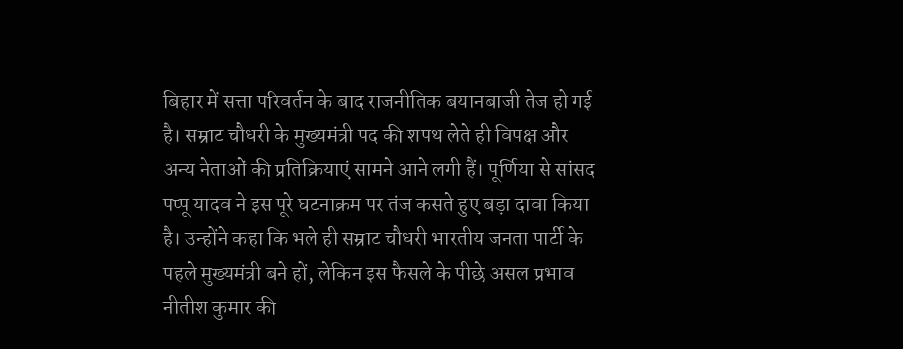बिहार में सत्ता परिवर्तन के बाद राजनीतिक बयानबाजी तेज हो गई है। सम्राट चौधरी के मुख्यमंत्री पद की शपथ लेते ही विपक्ष और अन्य नेताओं की प्रतिक्रियाएं सामने आने लगी हैं। पूर्णिया से सांसद पप्पू यादव ने इस पूरे घटनाक्रम पर तंज कसते हुए बड़ा दावा किया है। उन्होंने कहा कि भले ही सम्राट चौधरी भारतीय जनता पार्टी के पहले मुख्यमंत्री बने हों, लेकिन इस फैसले के पीछे असल प्रभाव नीतीश कुमार की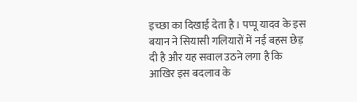इच्छा का दिखाई देता है। पप्पू यादव के इस बयान ने सियासी गलियारों में नई बहस छेड़ दी है और यह सवाल उठने लगा है कि आखिर इस बदलाव के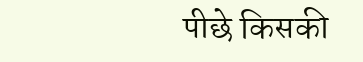पीछे किसकी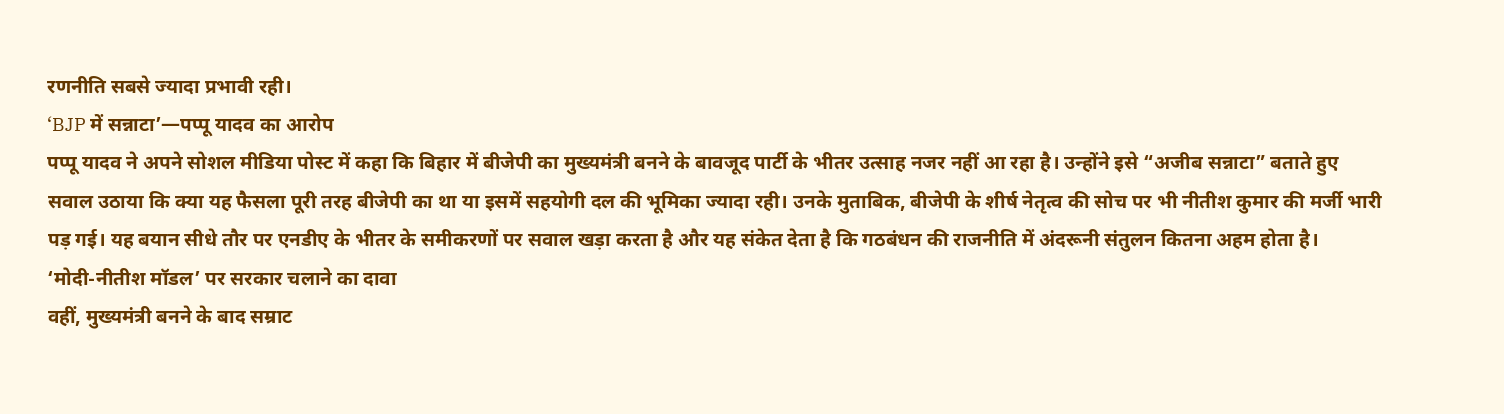रणनीति सबसे ज्यादा प्रभावी रही।
‘BJP में सन्नाटा’—पप्पू यादव का आरोप
पप्पू यादव ने अपने सोशल मीडिया पोस्ट में कहा कि बिहार में बीजेपी का मुख्यमंत्री बनने के बावजूद पार्टी के भीतर उत्साह नजर नहीं आ रहा है। उन्होंने इसे “अजीब सन्नाटा” बताते हुए सवाल उठाया कि क्या यह फैसला पूरी तरह बीजेपी का था या इसमें सहयोगी दल की भूमिका ज्यादा रही। उनके मुताबिक, बीजेपी के शीर्ष नेतृत्व की सोच पर भी नीतीश कुमार की मर्जी भारी पड़ गई। यह बयान सीधे तौर पर एनडीए के भीतर के समीकरणों पर सवाल खड़ा करता है और यह संकेत देता है कि गठबंधन की राजनीति में अंदरूनी संतुलन कितना अहम होता है।
‘मोदी-नीतीश मॉडल’ पर सरकार चलाने का दावा
वहीं, मुख्यमंत्री बनने के बाद सम्राट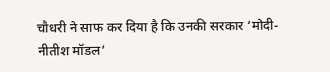चौधरी ने साफ कर दिया है कि उनकी सरकार ‘मोदी-नीतीश मॉडल’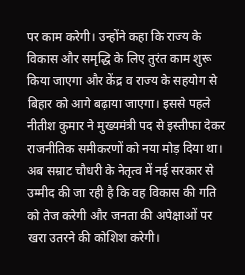पर काम करेगी। उन्होंने कहा कि राज्य के विकास और समृद्धि के लिए तुरंत काम शुरू किया जाएगा और केंद्र व राज्य के सहयोग से बिहार को आगे बढ़ाया जाएगा। इससे पहले नीतीश कुमार ने मुख्यमंत्री पद से इस्तीफा देकर राजनीतिक समीकरणों को नया मोड़ दिया था। अब सम्राट चौधरी के नेतृत्व में नई सरकार से उम्मीद की जा रही है कि वह विकास की गति को तेज करेगी और जनता की अपेक्षाओं पर खरा उतरने की कोशिश करेगी।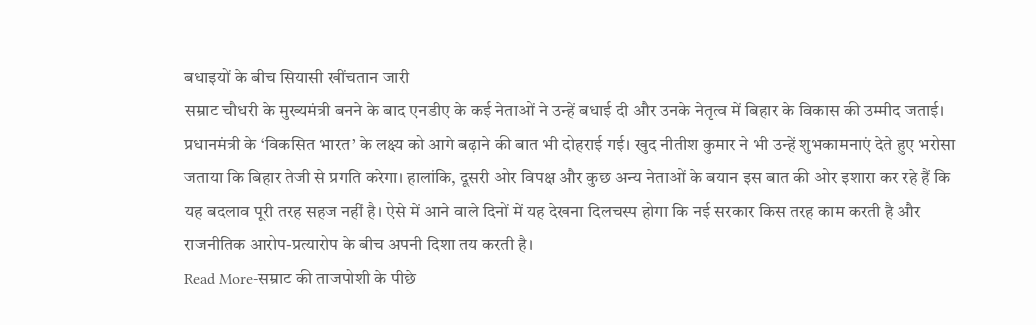बधाइयों के बीच सियासी खींचतान जारी
सम्राट चौधरी के मुख्यमंत्री बनने के बाद एनडीए के कई नेताओं ने उन्हें बधाई दी और उनके नेतृत्व में बिहार के विकास की उम्मीद जताई। प्रधानमंत्री के ‘विकसित भारत’ के लक्ष्य को आगे बढ़ाने की बात भी दोहराई गई। खुद नीतीश कुमार ने भी उन्हें शुभकामनाएं देते हुए भरोसा जताया कि बिहार तेजी से प्रगति करेगा। हालांकि, दूसरी ओर विपक्ष और कुछ अन्य नेताओं के बयान इस बात की ओर इशारा कर रहे हैं कि यह बदलाव पूरी तरह सहज नहीं है। ऐसे में आने वाले दिनों में यह देखना दिलचस्प होगा कि नई सरकार किस तरह काम करती है और राजनीतिक आरोप-प्रत्यारोप के बीच अपनी दिशा तय करती है।
Read More-सम्राट की ताजपोशी के पीछे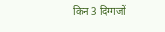किन 3 दिग्गजों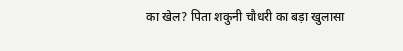का खेल? पिता शकुनी चौधरी का बड़ा खुलासा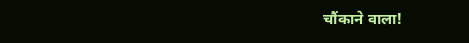चौंकाने वाला!